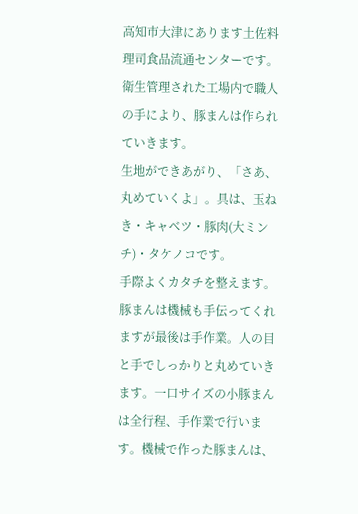高知市大津にあります土佐料理司食品流通センターです。
衛生管理された工場内で職人の手により、豚まんは作られていきます。
生地ができあがり、「さあ、丸めていくよ」。具は、玉ねき・キャベツ・豚肉(大ミンチ)・タケノコです。
手際よくカタチを整えます。豚まんは機械も手伝ってくれますが最後は手作業。人の目と手でしっかりと丸めていきます。一口サイズの小豚まんは全行程、手作業で行います。機械で作った豚まんは、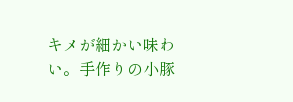キメが細かい味わい。手作りの小豚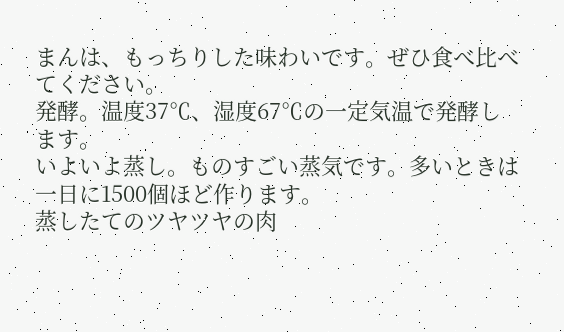まんは、もっちりした味わいです。ぜひ食べ比べてください。
発酵。温度37℃、湿度67℃の一定気温で発酵します。
いよいよ蒸し。ものすごい蒸気です。多いときは一日に1500個ほど作ります。
蒸したてのツヤツヤの肉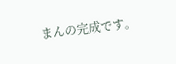まんの完成です。